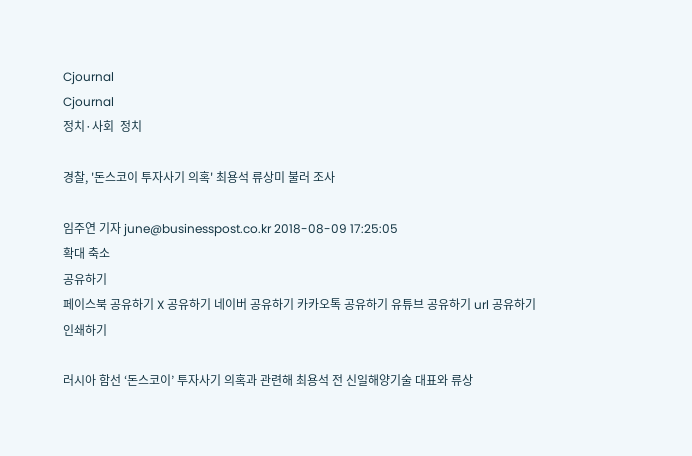Cjournal
Cjournal
정치·사회  정치

경찰, '돈스코이 투자사기 의혹' 최용석 류상미 불러 조사

임주연 기자 june@businesspost.co.kr 2018-08-09 17:25:05
확대 축소
공유하기
페이스북 공유하기 X 공유하기 네이버 공유하기 카카오톡 공유하기 유튜브 공유하기 url 공유하기 인쇄하기

러시아 함선 ‘돈스코이’ 투자사기 의혹과 관련해 최용석 전 신일해양기술 대표와 류상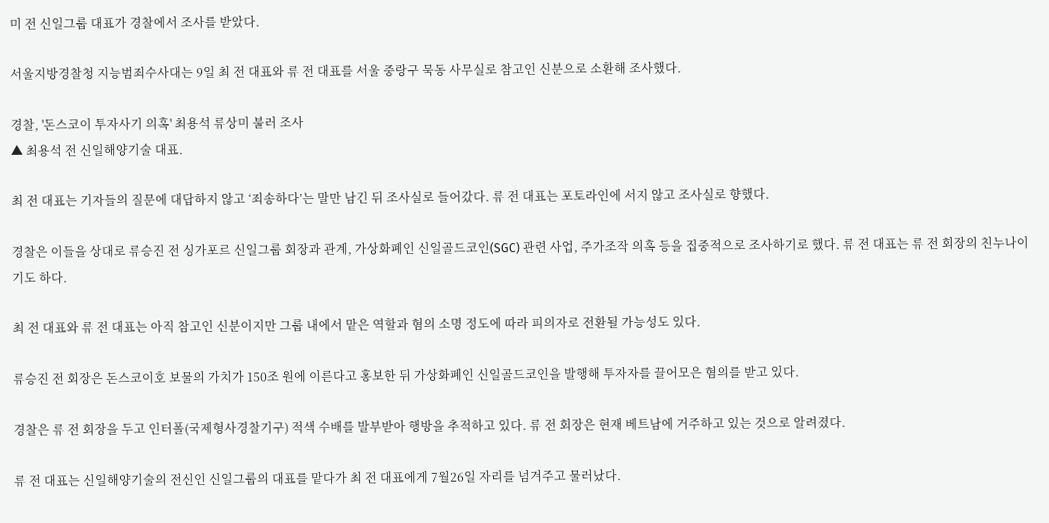미 전 신일그룹 대표가 경찰에서 조사를 받았다.

서울지방경찰청 지능범죄수사대는 9일 최 전 대표와 류 전 대표를 서울 중랑구 묵동 사무실로 참고인 신분으로 소환해 조사했다.

경찰, '돈스코이 투자사기 의혹' 최용석 류상미 불러 조사
▲ 최용석 전 신일해양기술 대표.

최 전 대표는 기자들의 질문에 대답하지 않고 ‘죄송하다’는 말만 남긴 뒤 조사실로 들어갔다. 류 전 대표는 포토라인에 서지 않고 조사실로 향했다.

경찰은 이들을 상대로 류승진 전 싱가포르 신일그룹 회장과 관계, 가상화폐인 신일골드코인(SGC) 관련 사업, 주가조작 의혹 등을 집중적으로 조사하기로 했다. 류 전 대표는 류 전 회장의 친누나이기도 하다.

최 전 대표와 류 전 대표는 아직 참고인 신분이지만 그룹 내에서 맡은 역할과 혐의 소명 정도에 따라 피의자로 전환될 가능성도 있다.

류승진 전 회장은 돈스코이호 보물의 가치가 150조 원에 이른다고 홍보한 뒤 가상화폐인 신일골드코인을 발행해 투자자를 끌어모은 혐의를 받고 있다.

경찰은 류 전 회장을 두고 인터폴(국제형사경찰기구) 적색 수배를 발부받아 행방을 추적하고 있다. 류 전 회장은 현재 베트남에 거주하고 있는 것으로 알려졌다.

류 전 대표는 신일해양기술의 전신인 신일그룹의 대표를 맡다가 최 전 대표에게 7월26일 자리를 넘겨주고 물러났다.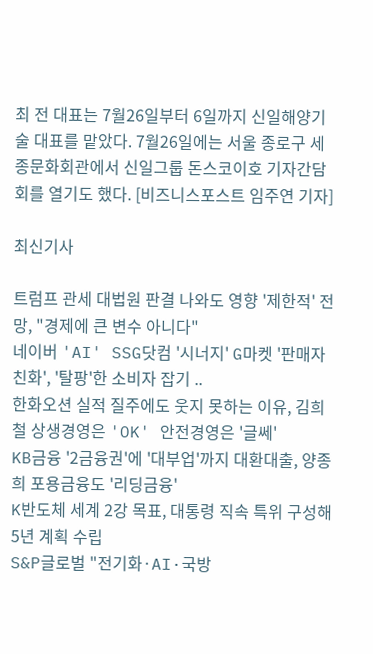최 전 대표는 7월26일부터 6일까지 신일해양기술 대표를 맡았다. 7월26일에는 서울 종로구 세종문화회관에서 신일그룹 돈스코이호 기자간담회를 열기도 했다. [비즈니스포스트 임주연 기자]

최신기사

트럼프 관세 대법원 판결 나와도 영향 '제한적' 전망, "경제에 큰 변수 아니다"
네이버 'AI' SSG닷컴 '시너지' G마켓 '판매자 친화', '탈팡'한 소비자 잡기 ..
한화오션 실적 질주에도 웃지 못하는 이유, 김희철 상생경영은 'OK' 안전경영은 '글쎄'
KB금융 '2금융권'에 '대부업'까지 대환대출, 양종희 포용금융도 '리딩금융'
K반도체 세계 2강 목표, 대통령 직속 특위 구성해 5년 계획 수립
S&P글로벌 "전기화·AI·국방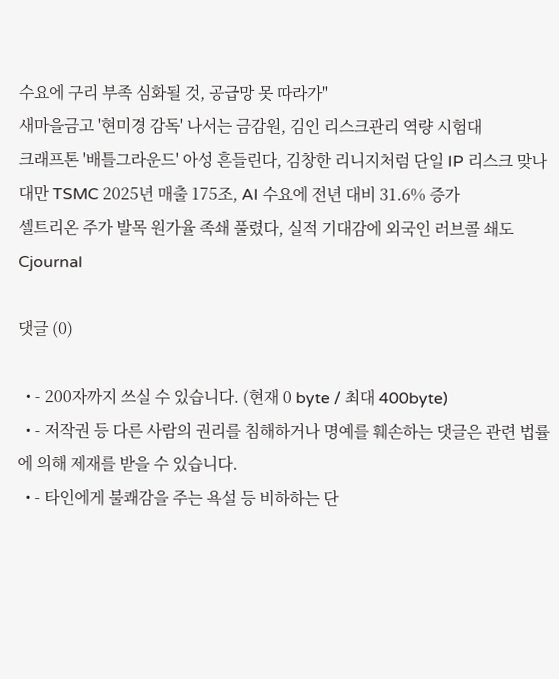수요에 구리 부족 심화될 것, 공급망 못 따라가"
새마을금고 '현미경 감독' 나서는 금감원, 김인 리스크관리 역량 시험대
크래프톤 '배틀그라운드' 아성 흔들린다, 김창한 리니지처럼 단일 IP 리스크 맞나
대만 TSMC 2025년 매출 175조, AI 수요에 전년 대비 31.6% 증가
셀트리온 주가 발목 원가율 족쇄 풀렸다, 실적 기대감에 외국인 러브콜 쇄도
Cjournal

댓글 (0)

  • - 200자까지 쓰실 수 있습니다. (현재 0 byte / 최대 400byte)
  • - 저작권 등 다른 사람의 권리를 침해하거나 명예를 훼손하는 댓글은 관련 법률에 의해 제재를 받을 수 있습니다.
  • - 타인에게 불쾌감을 주는 욕설 등 비하하는 단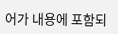어가 내용에 포함되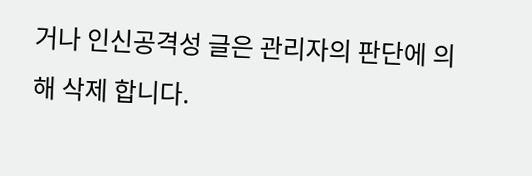거나 인신공격성 글은 관리자의 판단에 의해 삭제 합니다.